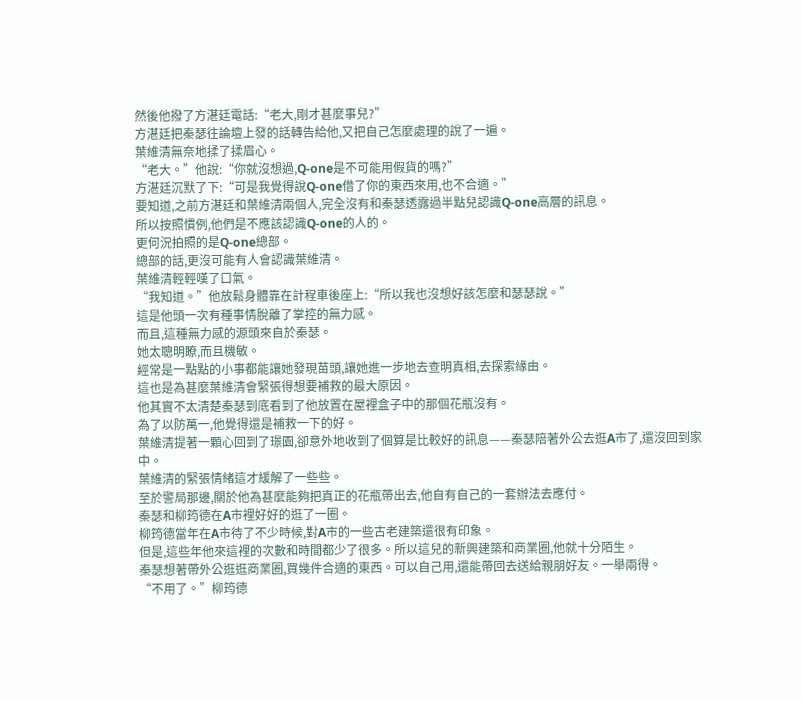然後他撥了方湛廷電話:“老大,剛才甚麼事兒?”
方湛廷把秦瑟往論壇上發的話轉告給他,又把自己怎麼處理的說了一遍。
葉維清無奈地揉了揉眉心。
“老大。”他說:“你就沒想過,Q-one是不可能用假貨的嗎?”
方湛廷沉默了下:“可是我覺得說Q-one借了你的東西來用,也不合適。”
要知道,之前方湛廷和葉維清兩個人,完全沒有和秦瑟透露過半點兒認識Q-one高層的訊息。
所以按照慣例,他們是不應該認識Q-one的人的。
更何況拍照的是Q-one總部。
總部的話,更沒可能有人會認識葉維清。
葉維清輕輕嘆了口氣。
“我知道。”他放鬆身體靠在計程車後座上:“所以我也沒想好該怎麼和瑟瑟說。”
這是他頭一次有種事情脫離了掌控的無力感。
而且,這種無力感的源頭來自於秦瑟。
她太聰明瞭,而且機敏。
經常是一點點的小事都能讓她發現苗頭,讓她進一步地去查明真相,去探索緣由。
這也是為甚麼葉維清會緊張得想要補救的最大原因。
他其實不太清楚秦瑟到底看到了他放置在屋裡盒子中的那個花瓶沒有。
為了以防萬一,他覺得還是補救一下的好。
葉維清提著一顆心回到了璟園,卻意外地收到了個算是比較好的訊息——秦瑟陪著外公去逛A市了,還沒回到家中。
葉維清的緊張情緒這才緩解了一些些。
至於警局那邊,關於他為甚麼能夠把真正的花瓶帶出去,他自有自己的一套辦法去應付。
秦瑟和柳筠德在A市裡好好的逛了一圈。
柳筠德當年在A市待了不少時候,對A市的一些古老建築還很有印象。
但是,這些年他來這裡的次數和時間都少了很多。所以這兒的新興建築和商業圈,他就十分陌生。
秦瑟想著帶外公逛逛商業圈,買幾件合適的東西。可以自己用,還能帶回去送給親朋好友。一舉兩得。
“不用了。”柳筠德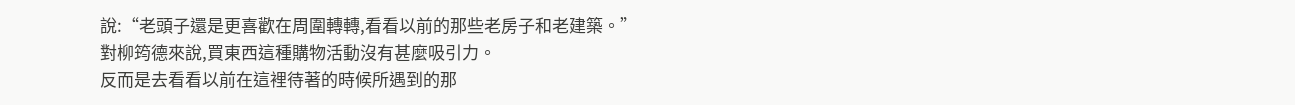說:“老頭子還是更喜歡在周圍轉轉,看看以前的那些老房子和老建築。”
對柳筠德來說,買東西這種購物活動沒有甚麼吸引力。
反而是去看看以前在這裡待著的時候所遇到的那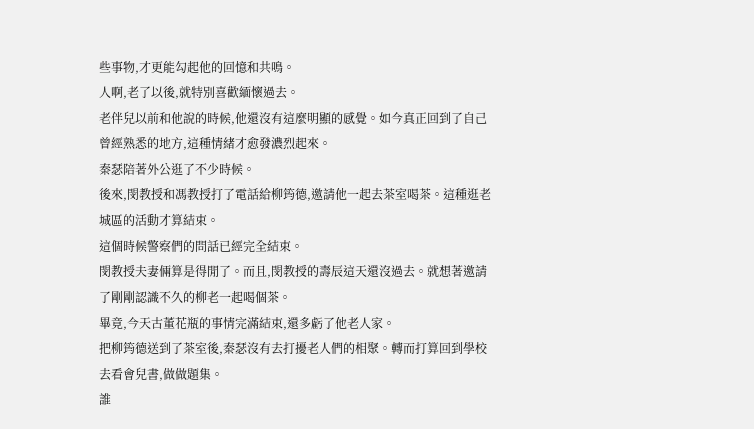些事物,才更能勾起他的回憶和共鳴。
人啊,老了以後,就特別喜歡緬懷過去。
老伴兒以前和他說的時候,他還沒有這麼明顯的感覺。如今真正回到了自己曾經熟悉的地方,這種情緒才愈發濃烈起來。
秦瑟陪著外公逛了不少時候。
後來,閔教授和馮教授打了電話給柳筠德,邀請他一起去茶室喝茶。這種逛老城區的活動才算結束。
這個時候警察們的問話已經完全結束。
閔教授夫妻倆算是得閒了。而且,閔教授的壽辰這天還沒過去。就想著邀請了剛剛認識不久的柳老一起喝個茶。
畢竟,今天古董花瓶的事情完滿結束,還多虧了他老人家。
把柳筠德送到了茶室後,秦瑟沒有去打擾老人們的相聚。轉而打算回到學校去看會兒書,做做題集。
誰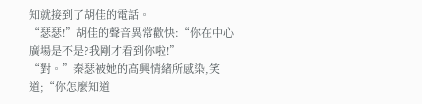知就接到了胡佳的電話。
“瑟瑟!”胡佳的聲音異常歡快:“你在中心廣場是不是?我剛才看到你啦!”
“對。”秦瑟被她的高興情緒所感染,笑道;“你怎麼知道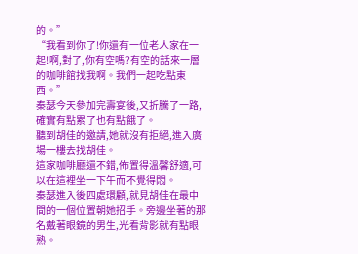的。”
“我看到你了!你還有一位老人家在一起!啊,對了,你有空嗎?有空的話來一層的咖啡館找我啊。我們一起吃點東西。”
秦瑟今天參加完壽宴後,又折騰了一路,確實有點累了也有點餓了。
聽到胡佳的邀請,她就沒有拒絕,進入廣場一樓去找胡佳。
這家咖啡廳還不錯,佈置得溫馨舒適,可以在這裡坐一下午而不覺得悶。
秦瑟進入後四處環顧,就見胡佳在最中間的一個位置朝她招手。旁邊坐著的那名戴著眼鏡的男生,光看背影就有點眼熟。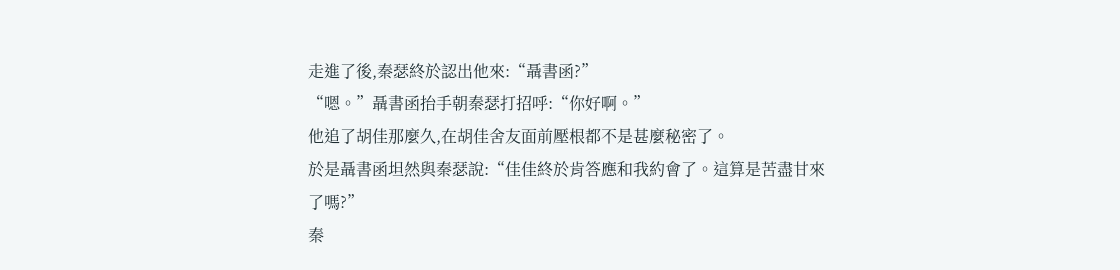走進了後,秦瑟終於認出他來:“聶書函?”
“嗯。”聶書函抬手朝秦瑟打招呼:“你好啊。”
他追了胡佳那麼久,在胡佳舍友面前壓根都不是甚麼秘密了。
於是聶書函坦然與秦瑟說:“佳佳終於肯答應和我約會了。這算是苦盡甘來了嗎?”
秦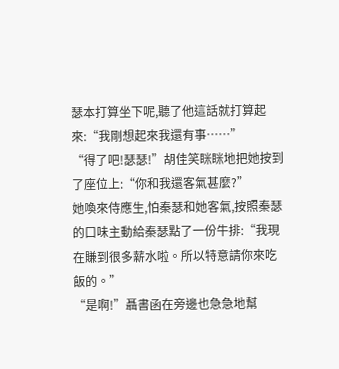瑟本打算坐下呢,聽了他這話就打算起來:“我剛想起來我還有事……”
“得了吧!瑟瑟!”胡佳笑眯眯地把她按到了座位上:“你和我還客氣甚麼?”
她喚來侍應生,怕秦瑟和她客氣,按照秦瑟的口味主動給秦瑟點了一份牛排:“我現在賺到很多薪水啦。所以特意請你來吃飯的。”
“是啊!”聶書函在旁邊也急急地幫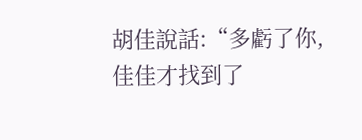胡佳說話:“多虧了你,佳佳才找到了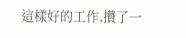這樣好的工作,攢了一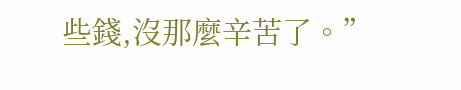些錢,沒那麼辛苦了。”